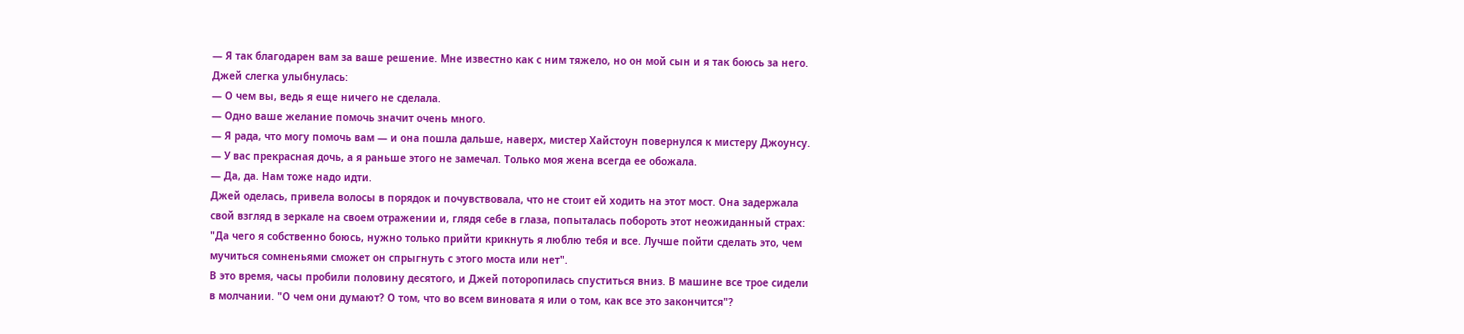— Я так благодарен вам за ваше решение. Мне известно как с ним тяжело, но он мой сын и я так боюсь за него.
Джей слегка улыбнулась:
— О чем вы, ведь я еще ничего не сделала.
— Одно ваше желание помочь значит очень много.
— Я рада, что могу помочь вам — и она пошла дальше, наверх, мистер Хайстоун повернулся к мистеру Джоунсу.
— У вас прекрасная дочь, а я раньше этого не замечал. Только моя жена всегда ее обожала.
— Да, да. Нам тоже надо идти.
Джей оделась, привела волосы в порядок и почувствовала, что не стоит ей ходить на этот мост. Она задержала свой взгляд в зеркале на своем отражении и, глядя себе в глаза, попыталась побороть этот неожиданный страх: "Да чего я собственно боюсь, нужно только прийти крикнуть я люблю тебя и все. Лучше пойти сделать это, чем мучиться сомненьями сможет он спрыгнуть с этого моста или нет".
В это время, часы пробили половину десятого, и Джей поторопилась спуститься вниз. В машине все трое сидели в молчании. "О чем они думают? О том, что во всем виновата я или о том, как все это закончится"?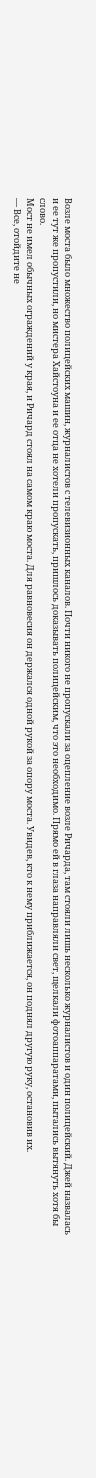Возле моста было множество полицейских машин, журналистов с телевизионных каналов. Почти никого не пропускали за оцепление возле Ричарда, там стояли лишь несколько журналистов и один полицейский. Джей назвалась и ее тут же пропустили, но мистера Хайстоуна и ее отца не хотели пропускать, пришлось доказывать полицейским, что это необходимо. Прямо ей в глаза направляли свет, щелкали фотоаппаратами, пытались вытянуть хотя бы слово.
Мост не имел обычных ограждений у края, и Ричард стоял на самом краю моста. Для равновесия он держался одной рукой за опору моста. Увидев, кто к нему приближается, он поднял другую руку, остановив их.
— Все, отойдите не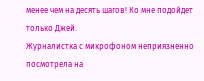менее чем на десять шагов! Ко мне подойдет только Джей.
Журналистка с микрофоном неприязненно посмотрела на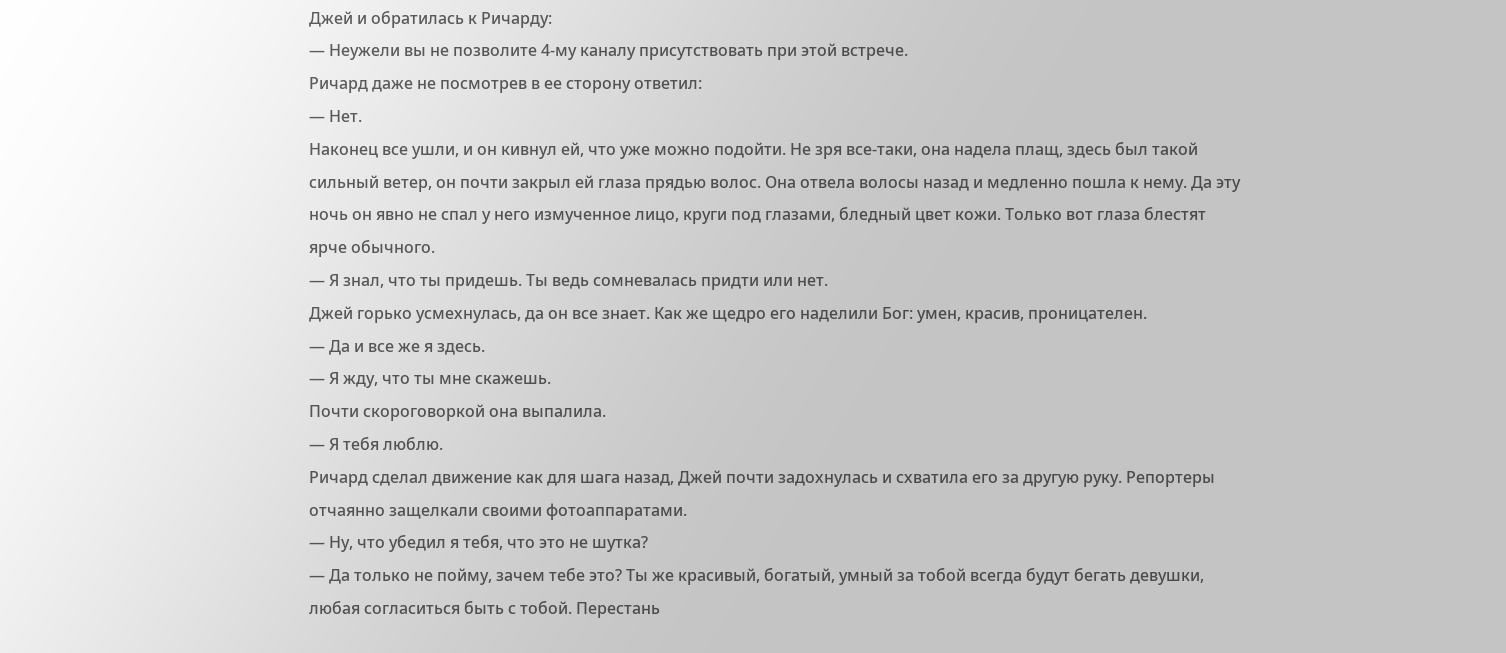Джей и обратилась к Ричарду:
— Неужели вы не позволите 4-му каналу присутствовать при этой встрече.
Ричард даже не посмотрев в ее сторону ответил:
— Нет.
Наконец все ушли, и он кивнул ей, что уже можно подойти. Не зря все-таки, она надела плащ, здесь был такой сильный ветер, он почти закрыл ей глаза прядью волос. Она отвела волосы назад и медленно пошла к нему. Да эту ночь он явно не спал у него измученное лицо, круги под глазами, бледный цвет кожи. Только вот глаза блестят ярче обычного.
— Я знал, что ты придешь. Ты ведь сомневалась придти или нет.
Джей горько усмехнулась, да он все знает. Как же щедро его наделили Бог: умен, красив, проницателен.
— Да и все же я здесь.
— Я жду, что ты мне скажешь.
Почти скороговоркой она выпалила.
— Я тебя люблю.
Ричард сделал движение как для шага назад, Джей почти задохнулась и схватила его за другую руку. Репортеры отчаянно защелкали своими фотоаппаратами.
— Ну, что убедил я тебя, что это не шутка?
— Да только не пойму, зачем тебе это? Ты же красивый, богатый, умный за тобой всегда будут бегать девушки, любая согласиться быть с тобой. Перестань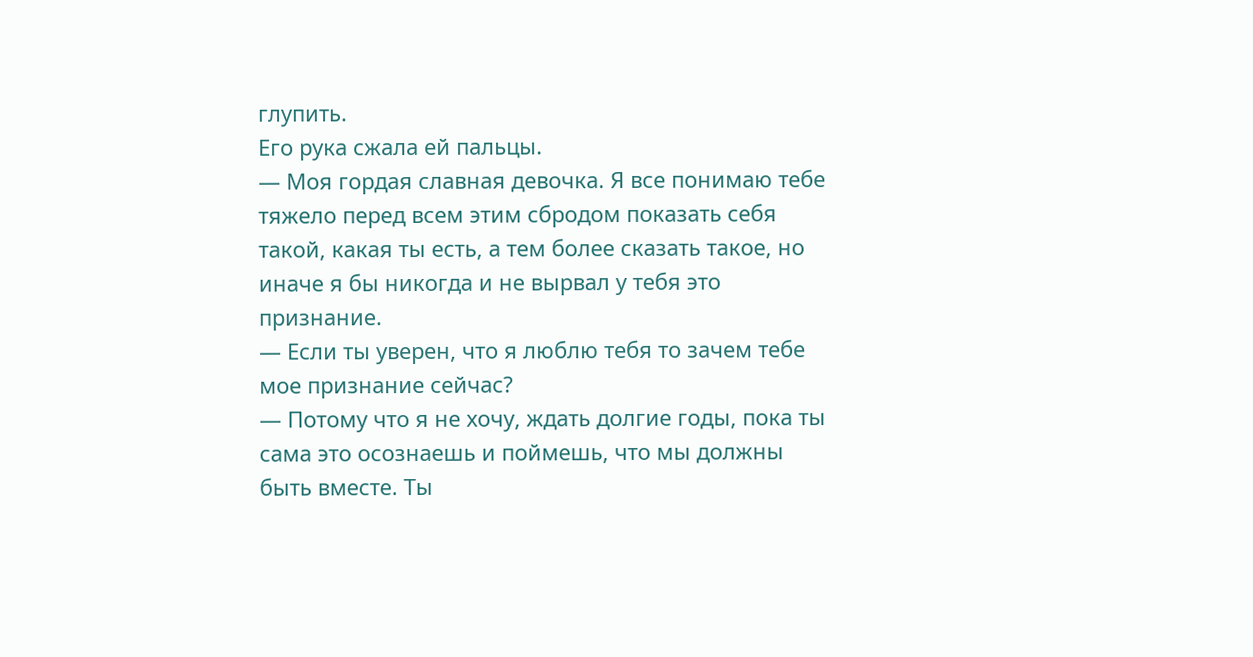глупить.
Его рука сжала ей пальцы.
— Моя гордая славная девочка. Я все понимаю тебе тяжело перед всем этим сбродом показать себя такой, какая ты есть, а тем более сказать такое, но иначе я бы никогда и не вырвал у тебя это признание.
— Если ты уверен, что я люблю тебя то зачем тебе мое признание сейчас?
— Потому что я не хочу, ждать долгие годы, пока ты сама это осознаешь и поймешь, что мы должны быть вместе. Ты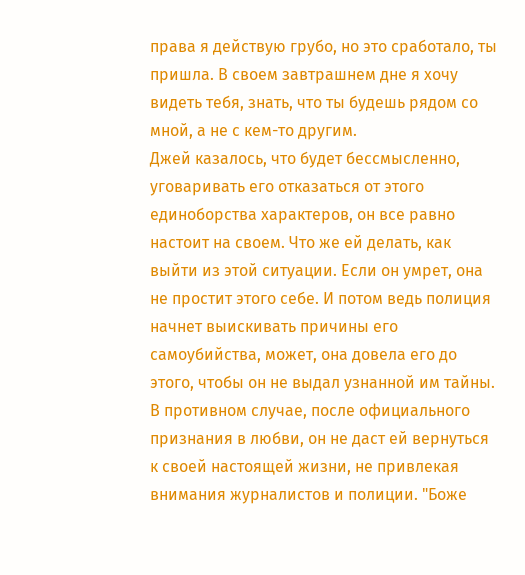права я действую грубо, но это сработало, ты пришла. В своем завтрашнем дне я хочу видеть тебя, знать, что ты будешь рядом со мной, а не с кем-то другим.
Джей казалось, что будет бессмысленно, уговаривать его отказаться от этого единоборства характеров, он все равно настоит на своем. Что же ей делать, как выйти из этой ситуации. Если он умрет, она не простит этого себе. И потом ведь полиция начнет выискивать причины его самоубийства, может, она довела его до этого, чтобы он не выдал узнанной им тайны. В противном случае, после официального признания в любви, он не даст ей вернуться к своей настоящей жизни, не привлекая внимания журналистов и полиции. "Боже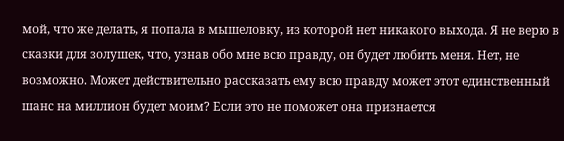мой, что же делать, я попала в мышеловку, из которой нет никакого выхода. Я не верю в сказки для золушек, что, узнав обо мне всю правду, он будет любить меня. Нет, не возможно. Может действительно рассказать ему всю правду может этот единственный шанс на миллион будет моим? Если это не поможет она признается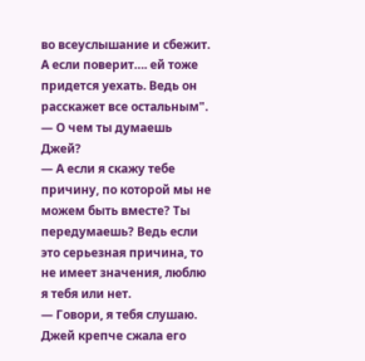во всеуслышание и сбежит. А если поверит…. ей тоже придется уехать. Ведь он расскажет все остальным".
— О чем ты думаешь Джей?
— А если я скажу тебе причину, по которой мы не можем быть вместе? Ты передумаешь? Ведь если это серьезная причина, то не имеет значения, люблю я тебя или нет.
— Говори, я тебя слушаю.
Джей крепче сжала его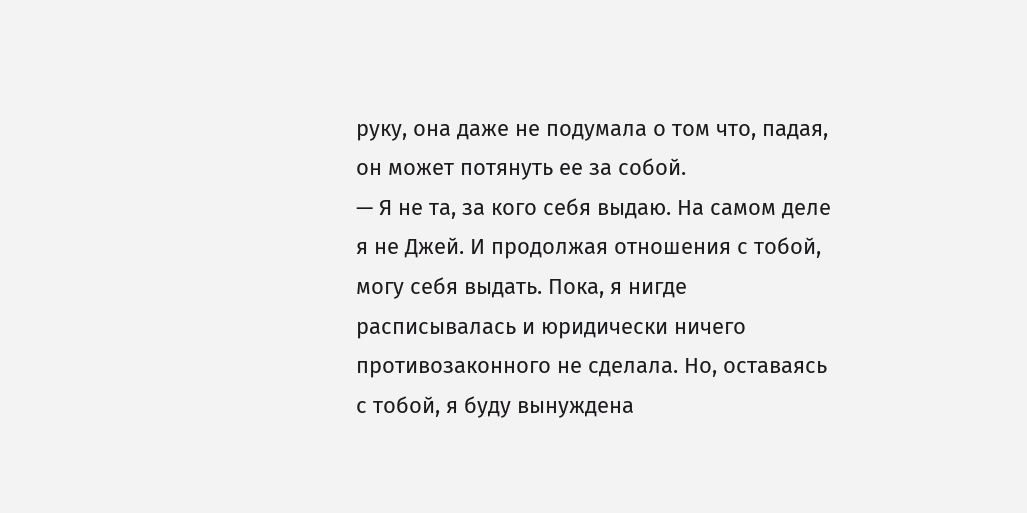руку, она даже не подумала о том что, падая, он может потянуть ее за собой.
— Я не та, за кого себя выдаю. На самом деле я не Джей. И продолжая отношения с тобой, могу себя выдать. Пока, я нигде расписывалась и юридически ничего противозаконного не сделала. Но, оставаясь с тобой, я буду вынуждена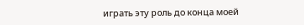играть эту роль до конца моей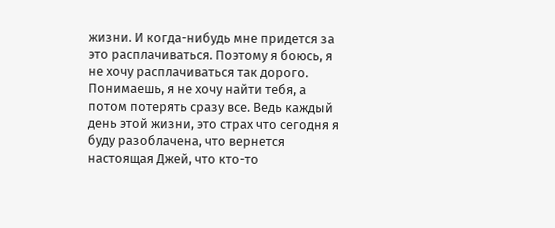жизни. И когда-нибудь мне придется за это расплачиваться. Поэтому я боюсь, я не хочу расплачиваться так дорого. Понимаешь, я не хочу найти тебя, а потом потерять сразу все. Ведь каждый день этой жизни, это страх что сегодня я буду разоблачена, что вернется настоящая Джей, что кто-то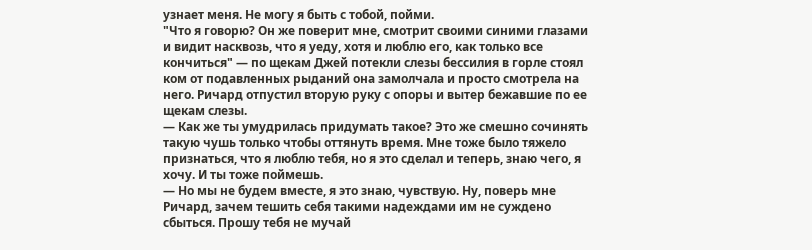узнает меня. Не могу я быть с тобой, пойми.
"Что я говорю? Он же поверит мне, смотрит своими синими глазами и видит насквозь, что я уеду, хотя и люблю его, как только все кончиться" — по щекам Джей потекли слезы бессилия в горле стоял ком от подавленных рыданий она замолчала и просто смотрела на него. Ричард отпустил вторую руку с опоры и вытер бежавшие по ее щекам слезы.
— Как же ты умудрилась придумать такое? Это же смешно сочинять такую чушь только чтобы оттянуть время. Мне тоже было тяжело признаться, что я люблю тебя, но я это сделал и теперь, знаю чего, я хочу. И ты тоже поймешь.
— Но мы не будем вместе, я это знаю, чувствую. Ну, поверь мне Ричард, зачем тешить себя такими надеждами им не суждено сбыться. Прошу тебя не мучай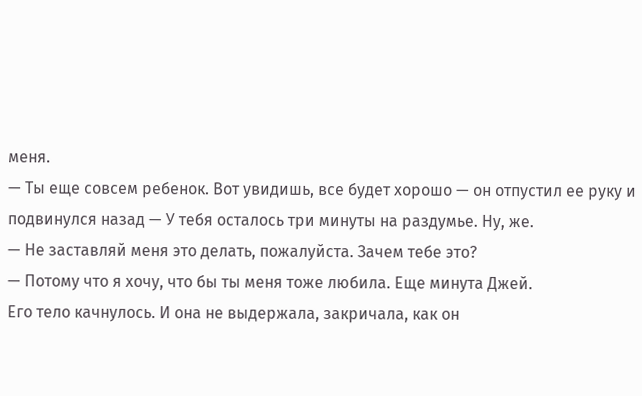меня.
— Ты еще совсем ребенок. Вот увидишь, все будет хорошо — он отпустил ее руку и подвинулся назад — У тебя осталось три минуты на раздумье. Ну, же.
— Не заставляй меня это делать, пожалуйста. Зачем тебе это?
— Потому что я хочу, что бы ты меня тоже любила. Еще минута Джей.
Его тело качнулось. И она не выдержала, закричала, как он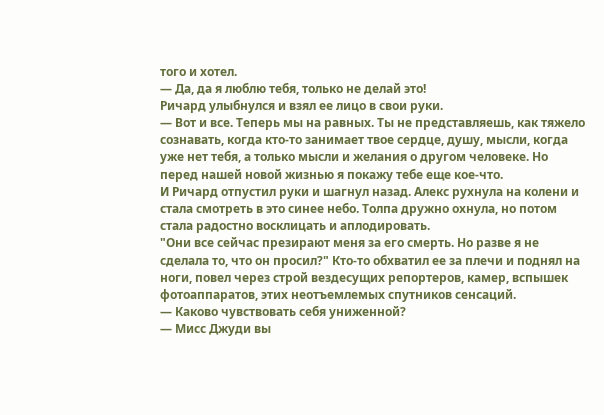того и хотел.
— Да, да я люблю тебя, только не делай это!
Ричард улыбнулся и взял ее лицо в свои руки.
— Вот и все. Теперь мы на равных. Ты не представляешь, как тяжело сознавать, когда кто-то занимает твое сердце, душу, мысли, когда уже нет тебя, а только мысли и желания о другом человеке. Но перед нашей новой жизнью я покажу тебе еще кое-что.
И Ричард отпустил руки и шагнул назад. Алекс рухнула на колени и стала смотреть в это синее небо. Толпа дружно охнула, но потом стала радостно восклицать и аплодировать.
"Они все сейчас презирают меня за его смерть. Но разве я не сделала то, что он просил?" Кто-то обхватил ее за плечи и поднял на ноги, повел через строй вездесущих репортеров, камер, вспышек фотоаппаратов, этих неотъемлемых спутников сенсаций.
— Каково чувствовать себя униженной?
— Мисс Джуди вы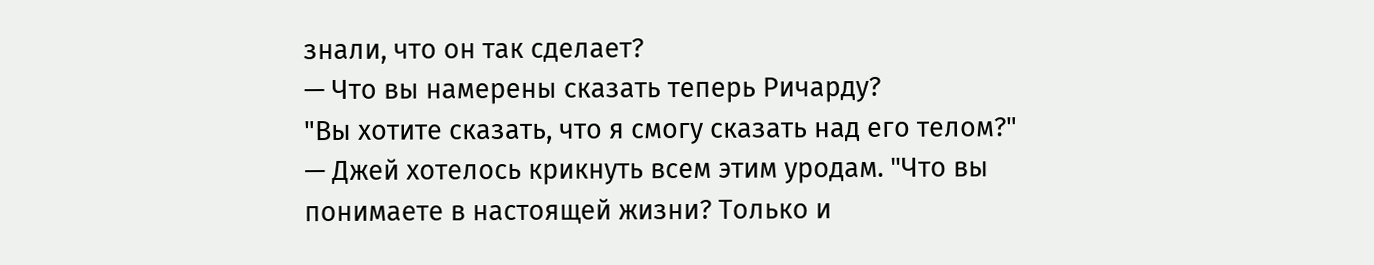знали, что он так сделает?
— Что вы намерены сказать теперь Ричарду?
"Вы хотите сказать, что я смогу сказать над его телом?" — Джей хотелось крикнуть всем этим уродам. "Что вы понимаете в настоящей жизни? Только и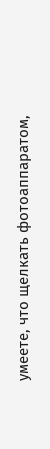умеете, что щелкать фотоаппаратом,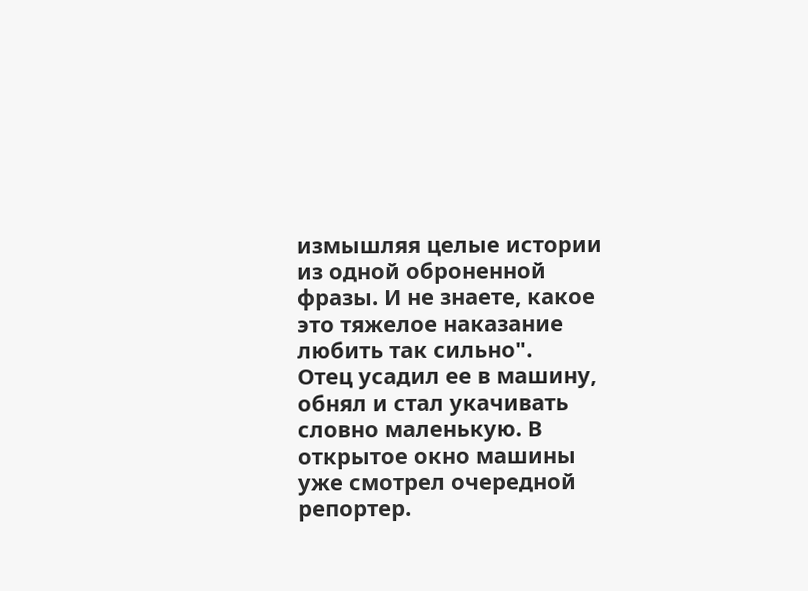измышляя целые истории из одной оброненной фразы. И не знаете, какое это тяжелое наказание любить так сильно".
Отец усадил ее в машину, обнял и стал укачивать словно маленькую. В открытое окно машины уже смотрел очередной репортер.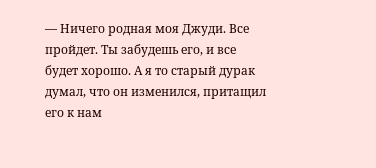— Ничего родная моя Джуди. Все пройдет. Ты забудешь его, и все будет хорошо. А я то старый дурак думал, что он изменился, притащил его к нам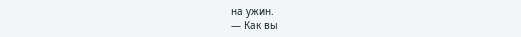на ужин.
— Как вы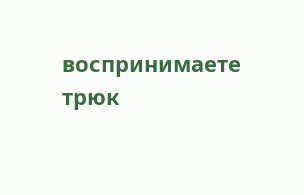воспринимаете трюк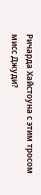Ричарда Хайстоуна с этим тросом мисс Джуди?